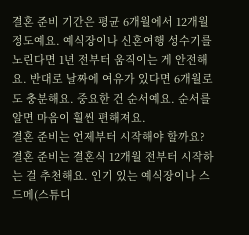결혼 준비 기간은 평균 6개월에서 12개월 정도예요. 예식장이나 신혼여행 성수기를 노린다면 1년 전부터 움직이는 게 안전해요. 반대로 날짜에 여유가 있다면 6개월로도 충분해요. 중요한 건 순서예요. 순서를 알면 마음이 훨씬 편해져요.
결혼 준비는 언제부터 시작해야 할까요?
결혼 준비는 결혼식 12개월 전부터 시작하는 걸 추천해요. 인기 있는 예식장이나 스드메(스튜디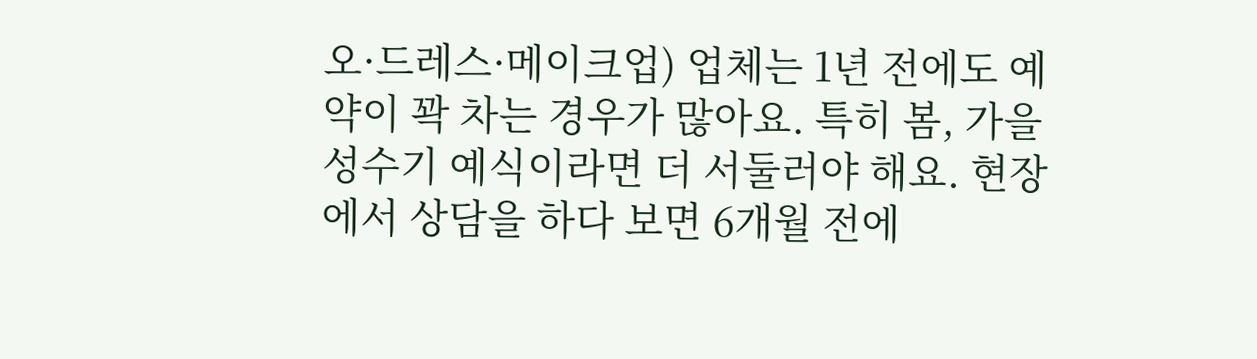오·드레스·메이크업) 업체는 1년 전에도 예약이 꽉 차는 경우가 많아요. 특히 봄, 가을 성수기 예식이라면 더 서둘러야 해요. 현장에서 상담을 하다 보면 6개월 전에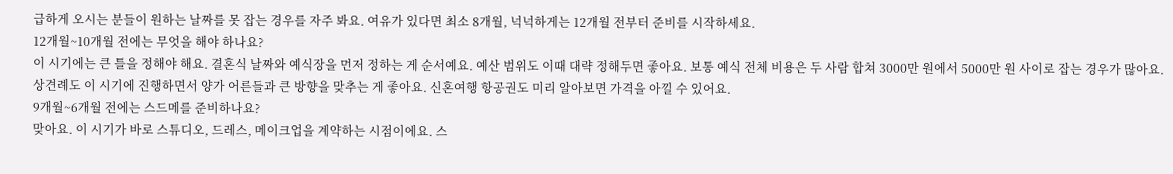급하게 오시는 분들이 원하는 날짜를 못 잡는 경우를 자주 봐요. 여유가 있다면 최소 8개월, 넉넉하게는 12개월 전부터 준비를 시작하세요.
12개월~10개월 전에는 무엇을 해야 하나요?
이 시기에는 큰 틀을 정해야 해요. 결혼식 날짜와 예식장을 먼저 정하는 게 순서예요. 예산 범위도 이때 대략 정해두면 좋아요. 보통 예식 전체 비용은 두 사람 합쳐 3000만 원에서 5000만 원 사이로 잡는 경우가 많아요. 상견례도 이 시기에 진행하면서 양가 어른들과 큰 방향을 맞추는 게 좋아요. 신혼여행 항공권도 미리 알아보면 가격을 아낄 수 있어요.
9개월~6개월 전에는 스드메를 준비하나요?
맞아요. 이 시기가 바로 스튜디오, 드레스, 메이크업을 계약하는 시점이에요. 스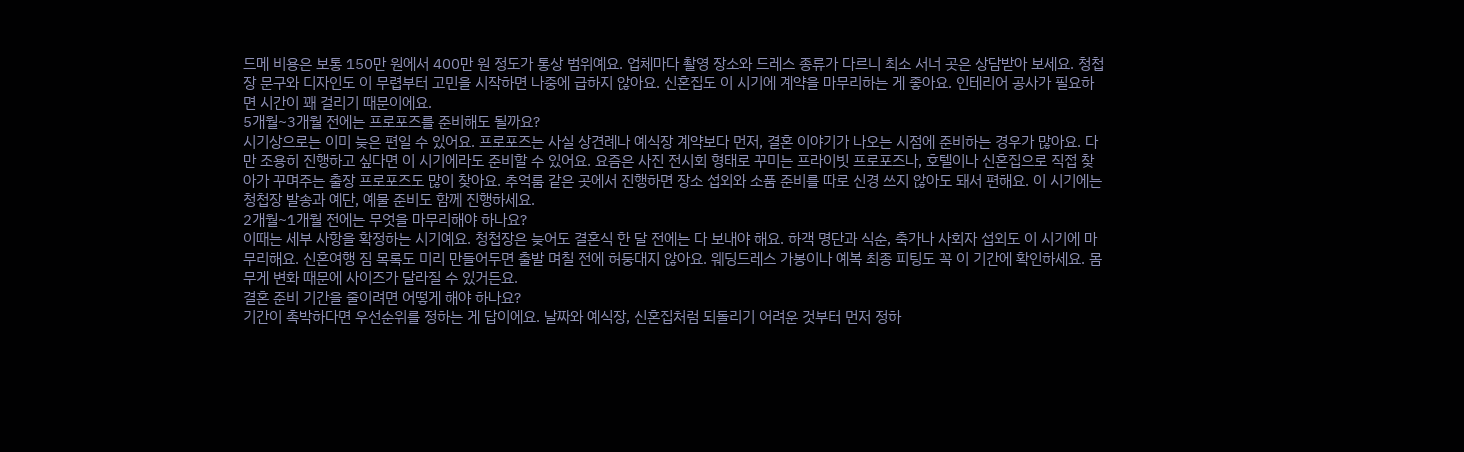드메 비용은 보통 150만 원에서 400만 원 정도가 통상 범위예요. 업체마다 촬영 장소와 드레스 종류가 다르니 최소 서너 곳은 상담받아 보세요. 청첩장 문구와 디자인도 이 무렵부터 고민을 시작하면 나중에 급하지 않아요. 신혼집도 이 시기에 계약을 마무리하는 게 좋아요. 인테리어 공사가 필요하면 시간이 꽤 걸리기 때문이에요.
5개월~3개월 전에는 프로포즈를 준비해도 될까요?
시기상으로는 이미 늦은 편일 수 있어요. 프로포즈는 사실 상견례나 예식장 계약보다 먼저, 결혼 이야기가 나오는 시점에 준비하는 경우가 많아요. 다만 조용히 진행하고 싶다면 이 시기에라도 준비할 수 있어요. 요즘은 사진 전시회 형태로 꾸미는 프라이빗 프로포즈나, 호텔이나 신혼집으로 직접 찾아가 꾸며주는 출장 프로포즈도 많이 찾아요. 추억룸 같은 곳에서 진행하면 장소 섭외와 소품 준비를 따로 신경 쓰지 않아도 돼서 편해요. 이 시기에는 청첩장 발송과 예단, 예물 준비도 함께 진행하세요.
2개월~1개월 전에는 무엇을 마무리해야 하나요?
이때는 세부 사항을 확정하는 시기예요. 청첩장은 늦어도 결혼식 한 달 전에는 다 보내야 해요. 하객 명단과 식순, 축가나 사회자 섭외도 이 시기에 마무리해요. 신혼여행 짐 목록도 미리 만들어두면 출발 며칠 전에 허둥대지 않아요. 웨딩드레스 가봉이나 예복 최종 피팅도 꼭 이 기간에 확인하세요. 몸무게 변화 때문에 사이즈가 달라질 수 있거든요.
결혼 준비 기간을 줄이려면 어떻게 해야 하나요?
기간이 촉박하다면 우선순위를 정하는 게 답이에요. 날짜와 예식장, 신혼집처럼 되돌리기 어려운 것부터 먼저 정하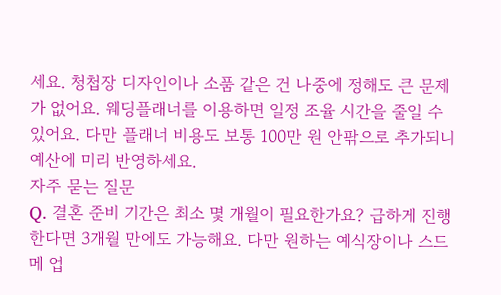세요. 청첩장 디자인이나 소품 같은 건 나중에 정해도 큰 문제가 없어요. 웨딩플래너를 이용하면 일정 조율 시간을 줄일 수 있어요. 다만 플래너 비용도 보통 100만 원 안팎으로 추가되니 예산에 미리 반영하세요.
자주 묻는 질문
Q. 결혼 준비 기간은 최소 몇 개월이 필요한가요? 급하게 진행한다면 3개월 만에도 가능해요. 다만 원하는 예식장이나 스드메 업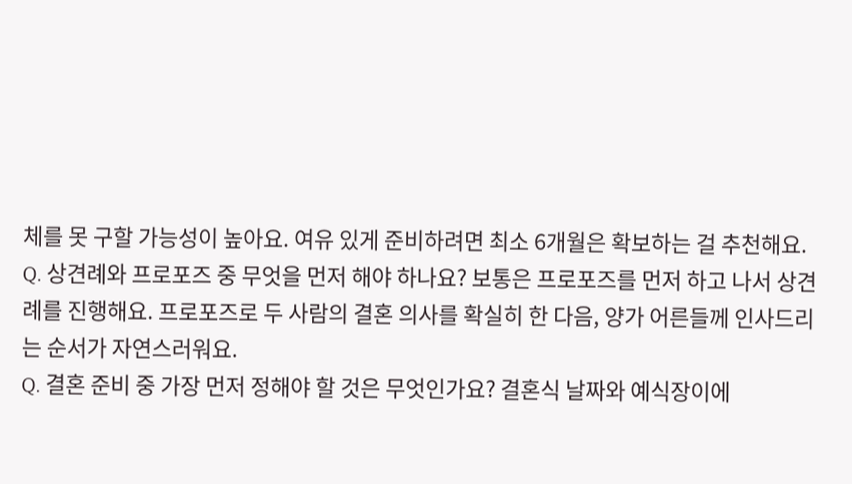체를 못 구할 가능성이 높아요. 여유 있게 준비하려면 최소 6개월은 확보하는 걸 추천해요.
Q. 상견례와 프로포즈 중 무엇을 먼저 해야 하나요? 보통은 프로포즈를 먼저 하고 나서 상견례를 진행해요. 프로포즈로 두 사람의 결혼 의사를 확실히 한 다음, 양가 어른들께 인사드리는 순서가 자연스러워요.
Q. 결혼 준비 중 가장 먼저 정해야 할 것은 무엇인가요? 결혼식 날짜와 예식장이에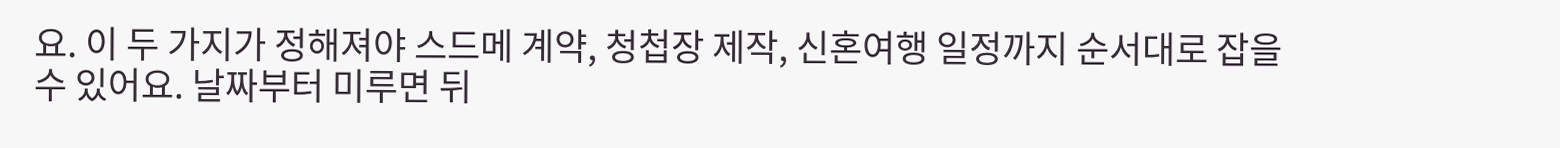요. 이 두 가지가 정해져야 스드메 계약, 청첩장 제작, 신혼여행 일정까지 순서대로 잡을 수 있어요. 날짜부터 미루면 뒤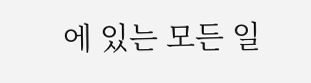에 있는 모든 일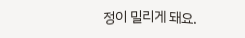정이 밀리게 돼요.